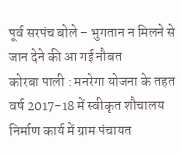पूर्व सरपंच बोले – भुगतान न मिलने से जान देने की आ गई नौबत
कोरबा पाली : मनरेगा योजना के तहत वर्ष 2017-18 में स्वीकृत शौचालय निर्माण कार्य में ग्राम पंचायत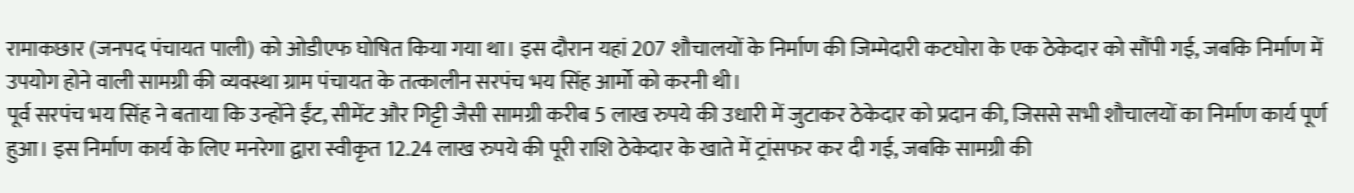रामाकछार (जनपद पंचायत पाली) को ओडीएफ घोषित किया गया था। इस दौरान यहां 207 शौचालयों के निर्माण की जिम्मेदारी कटघोरा के एक ठेकेदार को सौंपी गई, जबकि निर्माण में उपयोग होने वाली सामग्री की व्यवस्था ग्राम पंचायत के तत्कालीन सरपंच भय सिंह आर्मो को करनी थी।
पूर्व सरपंच भय सिंह ने बताया कि उन्होंने ईंट, सीमेंट और गिट्टी जैसी सामग्री करीब 5 लाख रुपये की उधारी में जुटाकर ठेकेदार को प्रदान की, जिससे सभी शौचालयों का निर्माण कार्य पूर्ण हुआ। इस निर्माण कार्य के लिए मनरेगा द्वारा स्वीकृत 12.24 लाख रुपये की पूरी राशि ठेकेदार के खाते में ट्रांसफर कर दी गई, जबकि सामग्री की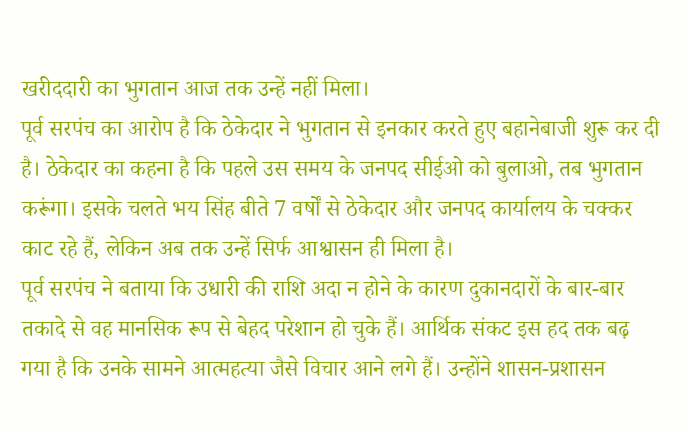खरीददारी का भुगतान आज तक उन्हें नहीं मिला।
पूर्व सरपंच का आरोप है कि ठेकेदार ने भुगतान से इनकार करते हुए बहानेबाजी शुरू कर दी है। ठेकेदार का कहना है कि पहले उस समय के जनपद सीईओ को बुलाओ, तब भुगतान करूंगा। इसके चलते भय सिंह बीते 7 वर्षों से ठेकेदार और जनपद कार्यालय के चक्कर काट रहे हैं, लेकिन अब तक उन्हें सिर्फ आश्वासन ही मिला है।
पूर्व सरपंच ने बताया कि उधारी की राशि अदा न होने के कारण दुकानदारों के बार-बार तकादे से वह मानसिक रूप से बेहद परेशान हो चुके हैं। आर्थिक संकट इस हद तक बढ़ गया है कि उनके सामने आत्महत्या जैसे विचार आने लगे हैं। उन्होंने शासन-प्रशासन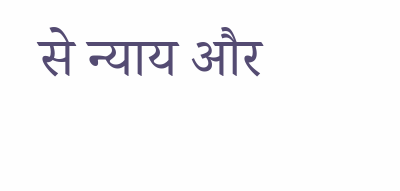से न्याय और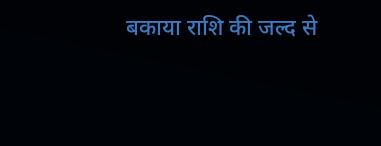बकाया राशि की जल्द से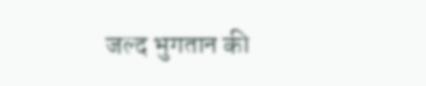जल्द भुगतान की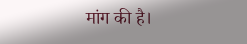मांग की है।